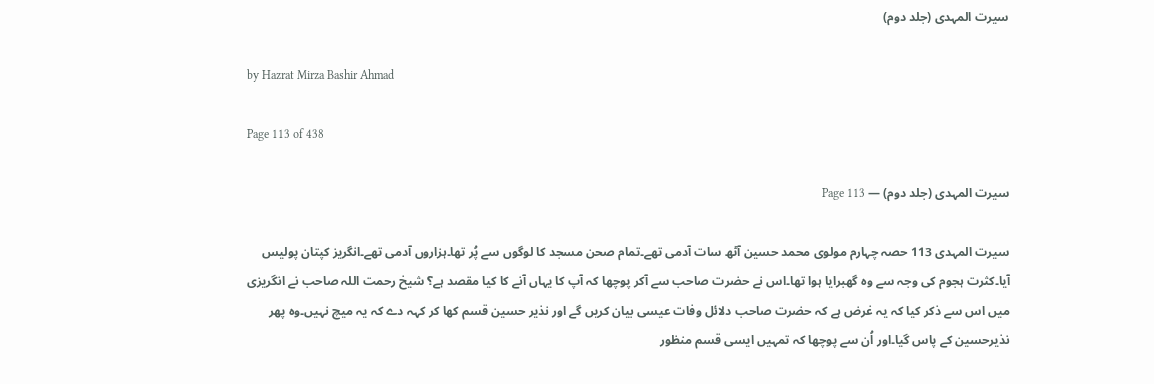سیرت المہدی (جلد دوم)

by Hazrat Mirza Bashir Ahmad

Page 113 of 438

سیرت المہدی (جلد دوم) — Page 113

سیرت المہدی 113 حصہ چہارم مولوی محمد حسین آٹھ سات آدمی تھے۔تمام صحن مسجد کا لوگوں سے پُر تھا۔ہزاروں آدمی تھے۔انگریز کپتان پولیس آیا۔کثرت ہجوم کی وجہ سے وہ گھبرایا ہوا تھا۔اس نے حضرت صاحب سے آکر پوچھا کہ آپ کا یہاں آنے کا کیا مقصد ہے؟ شیخ رحمت اللہ صاحب نے انگریزی میں اس سے ذکر کیا کہ یہ غرض ہے کہ حضرت صاحب دلائل وفات عیسی بیان کریں گے اور نذیر حسین قسم کھا کر کہہ دے کہ یہ میچ نہیں۔وہ پھر نذیرحسین کے پاس گیا۔اور اُن سے پوچھا کہ تمہیں ایسی قسم منظور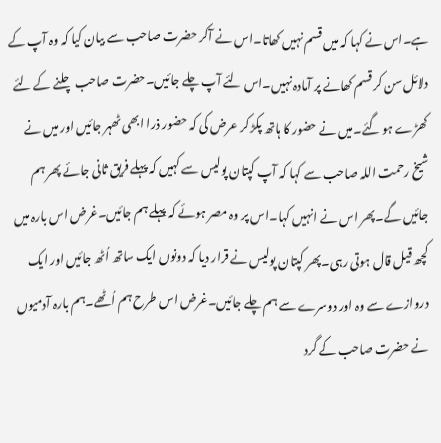ہے۔اس نے کہا کہ میں قسم نہیں کھاتا۔اس نے آکر حضرت صاحب سے بیان کیا کہ وہ آپ کے دلائل سن کر قسم کھانے پر آمادہ نہیں۔اس لئے آپ چلے جائیں۔حضرت صاحب چلنے کے لئے کھڑے ہو گئے۔میں نے حضور کا ہاتھ پکڑ کر عرض کی کہ حضور ذرا ابھی ٹھہر جائیں اور میں نے شیخ رحمت اللہ صاحب سے کہا کہ آپ کپتان پولیس سے کہیں کہ پہلے فریق ثانی جائے پھر ہم جائیں گے۔پھر اس نے انہیں کہا۔اس پر وہ مصر ہوئے کہ پہلے ہم جائیں۔غرض اس بارہ میں کچھ قیل قال ہوتی رہی۔پھر کپتان پولیس نے قرار دیا کہ دونوں ایک ساتھ اُٹھ جائیں اور ایک دروازے سے وہ اور دوسرے سے ہم چلے جائیں۔غرض اس طرح ہم اُٹھے۔ہم بارہ آدمیوں نے حضرت صاحب کے گرد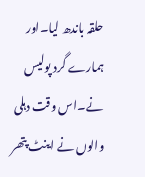حلقہ باندھ لیا۔اور ہمارے گرد پولیس نے۔اس وقت دہلی والوں نے اینٹ پتھر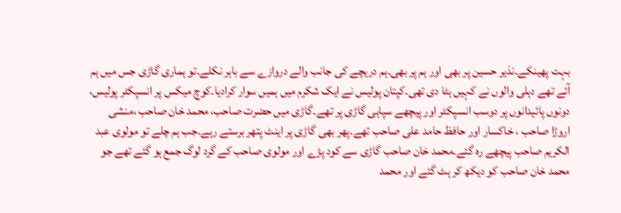بہت پھینکے۔نذیر حسین پر بھی اور ہم پر بھی۔ہم دریچے کی جانب والے دروازے سے باہر نکلے۔تو ہماری گاڑی جس میں ہم آئے تھے دہلی والوں نے کہیں ہٹا دی تھی۔کپتان پولیس نے ایک شکرم میں ہمیں سوار کرادیا۔کوچ میکس پر انسپکٹر پولیس، دونوں پائیدانوں پر دوسب انسپکٹر اور پیچھے سپاہی گاڑی پر تھے۔گاڑی میں حضرت صاحب، محمد خان صاحب ،منشی اروڑا صاحب ، خاکسار اور حافظ حامد علی صاحب تھے۔پھر بھی گاڑی پر اینٹ پتھر برستے رہے۔جب ہم چلے تو مولوی عبد الکریم صاحب پیچھے رہ گئے۔محمد خان صاحب گاڑی سے کود پڑے اور مولوی صاحب کے گرد لوگ جمع ہو گئے تھے جو محمد خان صاحب کو دیکھ کر ہٹ گئے اور محمد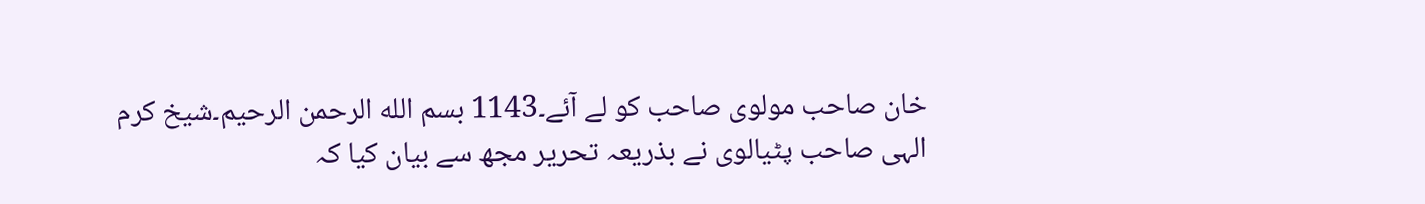خان صاحب مولوی صاحب کو لے آئے۔1143 بسم الله الرحمن الرحیم۔شیخ کرم الہی صاحب پٹیالوی نے بذریعہ تحریر مجھ سے بیان کیا کہ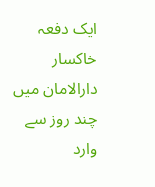ایک دفعہ خاکسار دارالامان میں چند روز سے وارد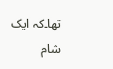تھا۔کہ ایک شام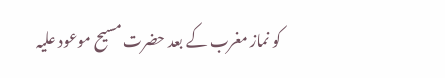کو نماز مغرب کے بعد حضرت مسیح موعود علیہ